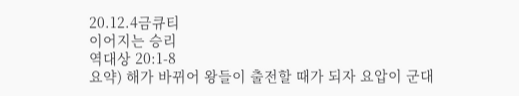20.12.4금큐티
이어지는 승리
역대상 20:1-8
요약) 해가 바뀌어 왕들이 출전할 때가 되자 요압이 군대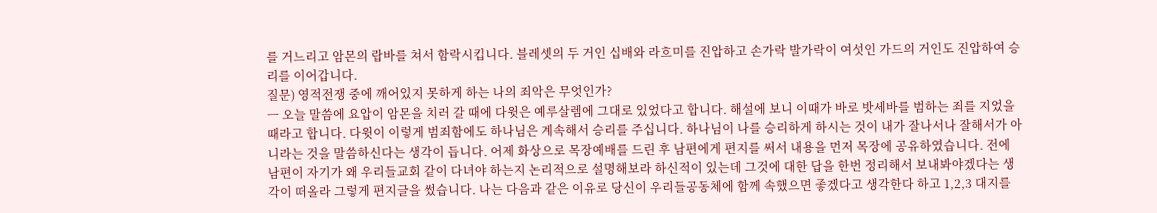를 거느리고 암몬의 랍바를 쳐서 함락시킵니다. 블레셋의 두 거인 십배와 라흐미를 진압하고 손가락 발가락이 여섯인 가드의 거인도 진압하여 승리를 이어갑니다.
질문) 영적전쟁 중에 깨어있지 못하게 하는 나의 죄악은 무엇인가?
ㅡ 오늘 말씀에 요압이 암몬을 치러 갈 때에 다윗은 예루살렘에 그대로 있었다고 합니다. 해설에 보니 이때가 바로 밧세바를 범하는 죄를 지었을 때라고 합니다. 다윗이 이렇게 범죄함에도 하나님은 계속해서 승리를 주십니다. 하나님이 나를 승리하게 하시는 것이 내가 잘나서나 잘해서가 아니라는 것을 말씀하신다는 생각이 듭니다. 어제 화상으로 목장예배를 드린 후 남편에게 편지를 써서 내용을 먼저 목장에 공유하였습니다. 전에 남편이 자기가 왜 우리들교회 같이 다녀야 하는지 논리적으로 설명해보라 하신적이 있는데 그것에 대한 답을 한번 정리해서 보내봐야겠다는 생각이 떠올라 그렇게 편지글을 썼습니다. 나는 다음과 같은 이유로 당신이 우리들공동체에 함께 속했으면 좋겠다고 생각한다 하고 1,2,3 대지를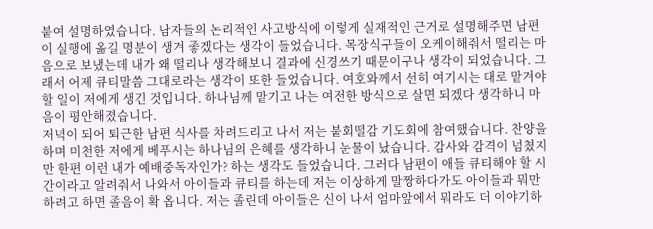붙여 설명하였습니다. 남자들의 논리적인 사고방식에 이렇게 실재적인 근거로 설명해주면 남편이 실행에 옮길 명분이 생겨 좋겠다는 생각이 들었습니다. 목장식구들이 오케이해줘서 떨리는 마음으로 보냈는데 내가 왜 떨리나 생각해보니 결과에 신경쓰기 때문이구나 생각이 되었습니다. 그래서 어제 큐티말씀 그대로라는 생각이 또한 들었습니다. 여호와께서 선히 여기시는 대로 맡겨야 할 일이 저에게 생긴 것입니다. 하나님께 맡기고 나는 여전한 방식으로 살면 되겠다 생각하니 마음이 평안해졌습니다.
저녁이 되어 퇴근한 남편 식사를 차려드리고 나서 저는 붙회떨감 기도회에 참여했습니다. 찬양을 하며 미천한 저에게 베푸시는 하나님의 은혜를 생각하니 눈물이 났습니다. 감사와 감격이 넘쳤지만 한편 이런 내가 예배중독자인가? 하는 생각도 들었습니다. 그러다 남편이 애들 큐티해야 할 시간이라고 알려줘서 나와서 아이들과 큐티를 하는데 저는 이상하게 말짱하다가도 아이들과 뭐만 하려고 하면 졸음이 확 옵니다. 저는 졸린데 아이들은 신이 나서 엄마앞에서 뭐라도 더 이야기하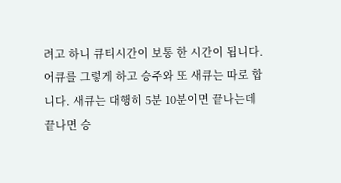려고 하니 큐티시간이 보통 한 시간이 됩니다. 어큐를 그렇게 하고 승주와 또 새큐는 따로 합니다. 새큐는 대행히 5분 10분이면 끝나는데 끝나면 승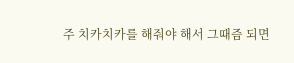주 치카치카를 해줘야 해서 그때즘 되면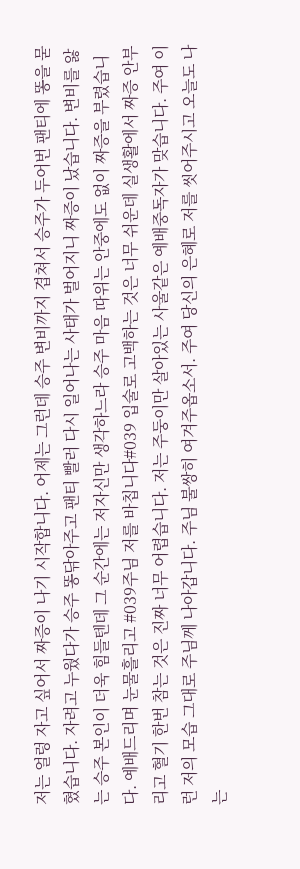저는 얼렁 자고 싶어서 짜증이 나기 시작합니다. 어제는 그런데 승주 변비까지 겹쳐서 승주가 두어번 팬티에 똥을 묻혔습니다. 자려고 누웠다가 승주 똥닦아주고 팬티 빨러 다시 일어나는 사태가 벌어지니 짜증이 났습니다. 변비를 앓는 승주 본인이 더욱 힘들텐데 그 순간에는 저자신만 생각하느라 승주 마음 따위는 안중에도 없이 짜증을 부렸습니다. 예배드리며 눈물흘리고 #039주님 저를 바칩니다#039 입술로 고백하는 것은 너무 쉬운데 실생활에서 짜증 안부리고 혈기 한번 참는 것은 진짜 너무 어렵습니다. 저는 주둥이만 살아있는 사울같은 예배중독자가 맞습니다. 주여 이런 저의 모습 그대로 주님께 나아갑니다. 주님 불쌍히 여겨주옵소서. 주여 당신의 은혜로 저를 씻어주시고 오늘도 나는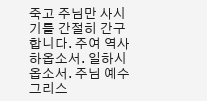죽고 주님만 사시기를 간절히 간구합니다. 주여 역사하옵소서. 일하시옵소서. 주님 예수 그리스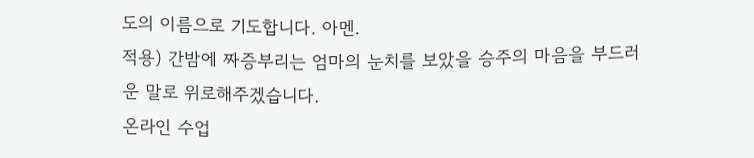도의 이름으로 기도합니다. 아멘.
적용) 간밤에 짜증부리는 엄마의 눈치를 보았을 승주의 마음을 부드러운 말로 위로해주겠습니다.
온라인 수업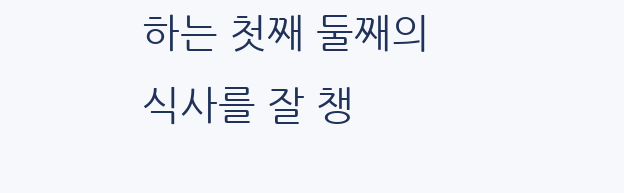하는 첫째 둘째의 식사를 잘 챙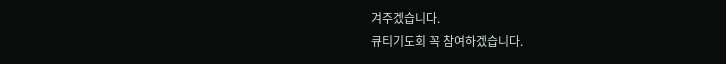겨주겠습니다.
큐티기도회 꼭 참여하겠습니다.